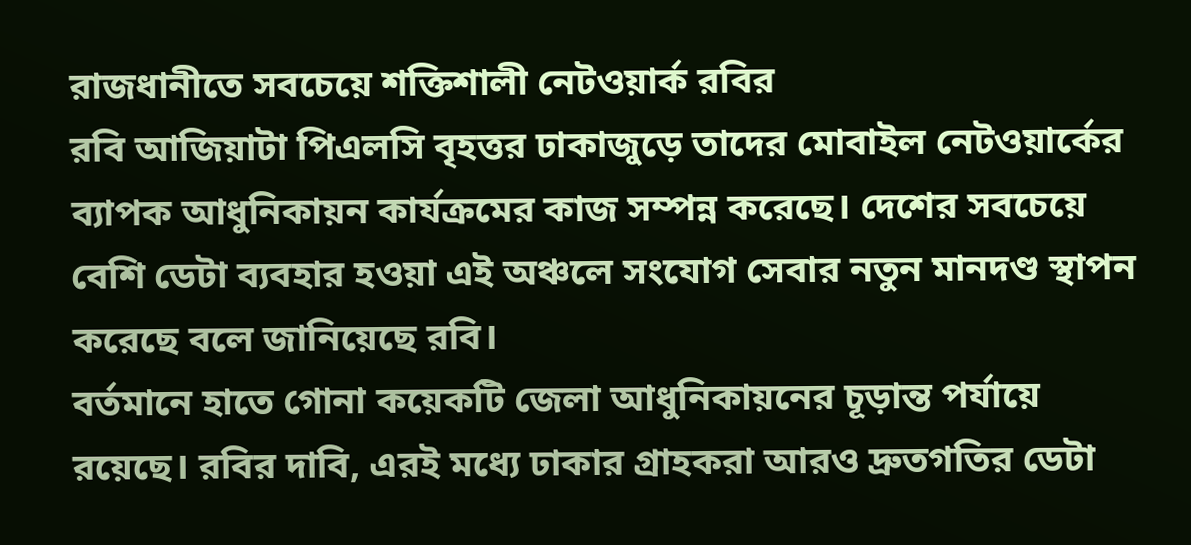রাজধানীতে সবচেয়ে শক্তিশালী নেটওয়ার্ক রবির
রবি আজিয়াটা পিএলসি বৃহত্তর ঢাকাজুড়ে তাদের মোবাইল নেটওয়ার্কের ব্যাপক আধুনিকায়ন কার্যক্রমের কাজ সম্পন্ন করেছে। দেশের সবচেয়ে বেশি ডেটা ব্যবহার হওয়া এই অঞ্চলে সংযোগ সেবার নতুন মানদণ্ড স্থাপন করেছে বলে জানিয়েছে রবি।
বর্তমানে হাতে গোনা কয়েকটি জেলা আধুনিকায়নের চূড়ান্ত পর্যায়ে রয়েছে। রবির দাবি, এরই মধ্যে ঢাকার গ্রাহকরা আরও দ্রুতগতির ডেটা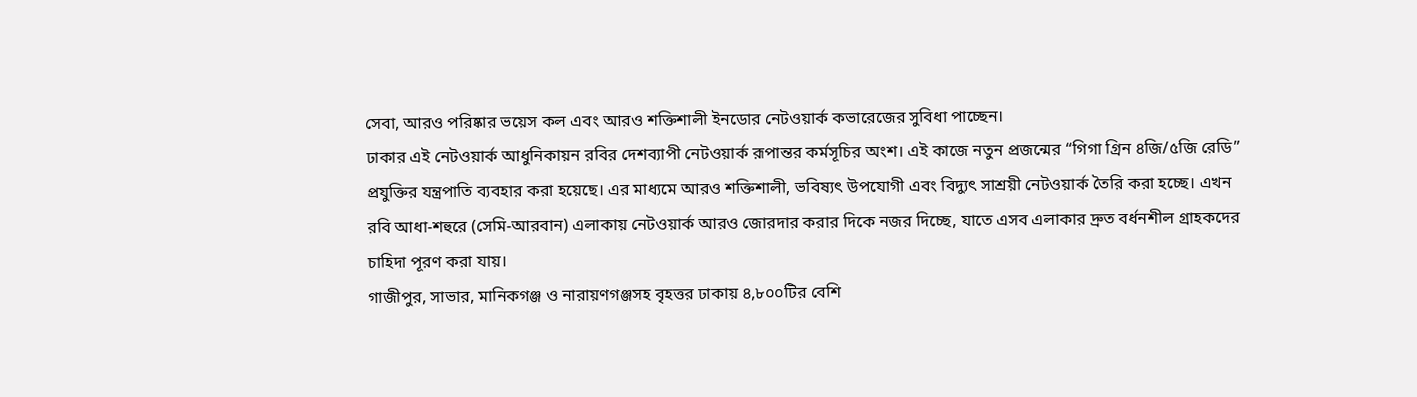সেবা, আরও পরিষ্কার ভয়েস কল এবং আরও শক্তিশালী ইনডোর নেটওয়ার্ক কভারেজের সুবিধা পাচ্ছেন।
ঢাকার এই নেটওয়ার্ক আধুনিকায়ন রবির দেশব্যাপী নেটওয়ার্ক রূপান্তর কর্মসূচির অংশ। এই কাজে নতুন প্রজন্মের “গিগা গ্রিন ৪জি/৫জি রেডি” প্রযুক্তির যন্ত্রপাতি ব্যবহার করা হয়েছে। এর মাধ্যমে আরও শক্তিশালী, ভবিষ্যৎ উপযোগী এবং বিদ্যুৎ সাশ্রয়ী নেটওয়ার্ক তৈরি করা হচ্ছে। এখন রবি আধা-শহুরে (সেমি-আরবান) এলাকায় নেটওয়ার্ক আরও জোরদার করার দিকে নজর দিচ্ছে, যাতে এসব এলাকার দ্রুত বর্ধনশীল গ্রাহকদের চাহিদা পূরণ করা যায়।
গাজীপুর, সাভার, মানিকগঞ্জ ও নারায়ণগঞ্জসহ বৃহত্তর ঢাকায় ৪,৮০০টির বেশি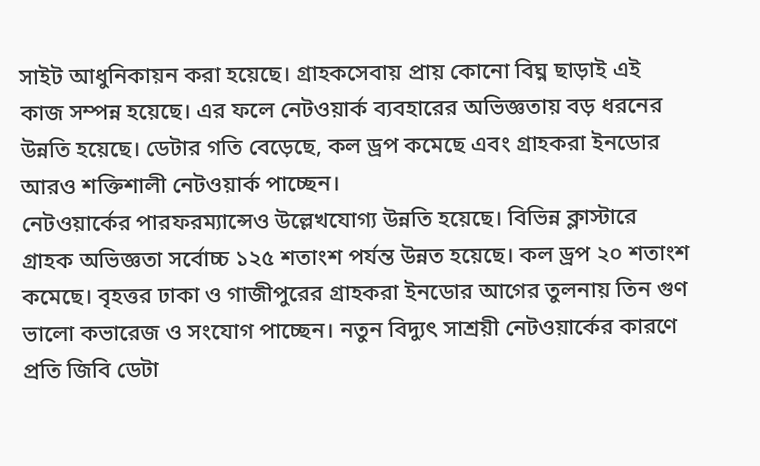সাইট আধুনিকায়ন করা হয়েছে। গ্রাহকসেবায় প্রায় কোনো বিঘ্ন ছাড়াই এই কাজ সম্পন্ন হয়েছে। এর ফলে নেটওয়ার্ক ব্যবহারের অভিজ্ঞতায় বড় ধরনের উন্নতি হয়েছে। ডেটার গতি বেড়েছে, কল ড্রপ কমেছে এবং গ্রাহকরা ইনডোর আরও শক্তিশালী নেটওয়ার্ক পাচ্ছেন।
নেটওয়ার্কের পারফরম্যান্সেও উল্লেখযোগ্য উন্নতি হয়েছে। বিভিন্ন ক্লাস্টারে গ্রাহক অভিজ্ঞতা সর্বোচ্চ ১২৫ শতাংশ পর্যন্ত উন্নত হয়েছে। কল ড্রপ ২০ শতাংশ কমেছে। বৃহত্তর ঢাকা ও গাজীপুরের গ্রাহকরা ইনডোর আগের তুলনায় তিন গুণ ভালো কভারেজ ও সংযোগ পাচ্ছেন। নতুন বিদ্যুৎ সাশ্রয়ী নেটওয়ার্কের কারণে প্রতি জিবি ডেটা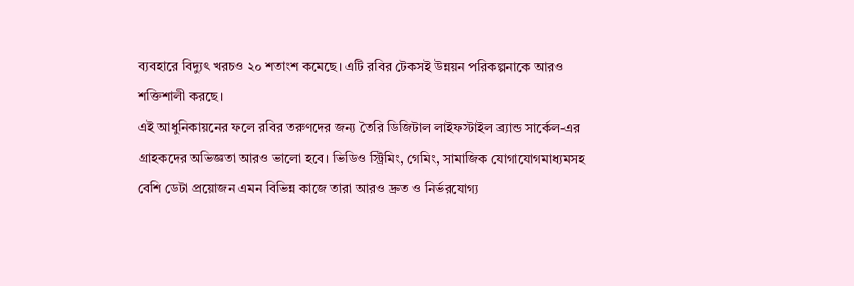ব্যবহারে বিদ্যুৎ খরচও ২০ শতাংশ কমেছে। এটি রবির টেকসই উন্নয়ন পরিকল্পনাকে আরও শক্তিশালী করছে।
এই আধুনিকায়নের ফলে রবির তরুণদের জন্য তৈরি ডিজিটাল লাইফস্টাইল ব্র্যান্ড সার্কেল-এর গ্রাহকদের অভিজ্ঞতা আরও ভালো হবে। ভিডিও স্ট্রিমিং, গেমিং, সামাজিক যোগাযোগমাধ্যমসহ বেশি ডেটা প্রয়োজন এমন বিভিন্ন কাজে তারা আরও দ্রুত ও নির্ভরযোগ্য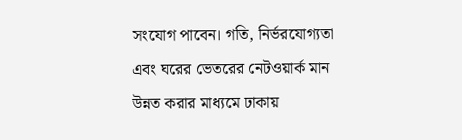সংযোগ পাবেন। গতি, নির্ভরযোগ্যতা এবং ঘরের ভেতরের নেটওয়ার্ক মান উন্নত করার মাধ্যমে ঢাকায়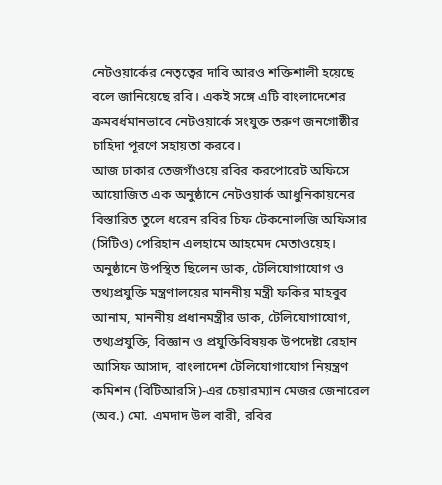নেটওয়ার্কের নেতৃত্বের দাবি আরও শক্তিশালী হয়েছে বলে জানিয়েছে রবি। একই সঙ্গে এটি বাংলাদেশের ক্রমবর্ধমানভাবে নেটওয়ার্কে সংযুক্ত তরুণ জনগোষ্ঠীর চাহিদা পূরণে সহায়তা করবে।
আজ ঢাকার তেজগাঁওয়ে রবির করপোরেট অফিসে আয়োজিত এক অনুষ্ঠানে নেটওয়ার্ক আধুনিকায়নের বিস্তারিত তুলে ধরেন রবির চিফ টেকনোলজি অফিসার (সিটিও) পেরিহান এলহামে আহমেদ মেতাওয়েহ।
অনুষ্ঠানে উপস্থিত ছিলেন ডাক, টেলিযোগাযোগ ও তথ্যপ্রযুক্তি মন্ত্রণালয়ের মাননীয় মন্ত্রী ফকির মাহবুব আনাম, মাননীয় প্রধানমন্ত্রীর ডাক, টেলিযোগাযোগ, তথ্যপ্রযুক্তি, বিজ্ঞান ও প্রযুক্তিবিষয়ক উপদেষ্টা রেহান আসিফ আসাদ, বাংলাদেশ টেলিযোগাযোগ নিয়ন্ত্রণ কমিশন (বিটিআরসি)-এর চেয়ারম্যান মেজর জেনারেল (অব.) মো. এমদাদ উল বারী, রবির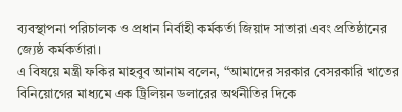ব্যবস্থাপনা পরিচালক ও প্রধান নির্বাহী কর্মকর্তা জিয়াদ সাতারা এবং প্রতিষ্ঠানের জ্যেষ্ঠ কর্মকর্তারা।
এ বিষয়ে মন্ত্রী ফকির মাহবুব আনাম বলেন, “আমাদের সরকার বেসরকারি খাতের বিনিয়োগের মাধ্যমে এক ট্রিলিয়ন ডলারের অর্থনীতির দিকে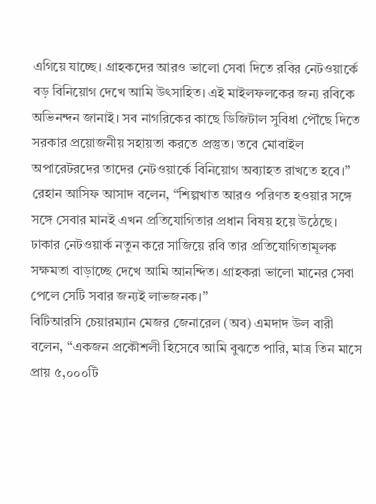এগিয়ে যাচ্ছে। গ্রাহকদের আরও ভালো সেবা দিতে রবির নেটওয়ার্কে বড় বিনিয়োগ দেখে আমি উৎসাহিত। এই মাইলফলকের জন্য রবিকে অভিনন্দন জানাই। সব নাগরিকের কাছে ডিজিটাল সুবিধা পৌঁছে দিতে সরকার প্রয়োজনীয় সহায়তা করতে প্রস্তুত। তবে মোবাইল অপারেটরদের তাদের নেটওয়ার্কে বিনিয়োগ অব্যাহত রাখতে হবে।”
রেহান আসিফ আসাদ বলেন, “শিল্পখাত আরও পরিণত হওয়ার সঙ্গে সঙ্গে সেবার মানই এখন প্রতিযোগিতার প্রধান বিষয় হয়ে উঠেছে। ঢাকার নেটওয়ার্ক নতুন করে সাজিয়ে রবি তার প্রতিযোগিতামূলক সক্ষমতা বাড়াচ্ছে দেখে আমি আনন্দিত। গ্রাহকরা ভালো মানের সেবা পেলে সেটি সবার জন্যই লাভজনক।”
বিটিআরসি চেয়ারম্যান মেজর জেনারেল (অব) এমদাদ উল বারী বলেন, “একজন প্রকৌশলী হিসেবে আমি বুঝতে পারি, মাত্র তিন মাসে প্রায় ৫,০০০টি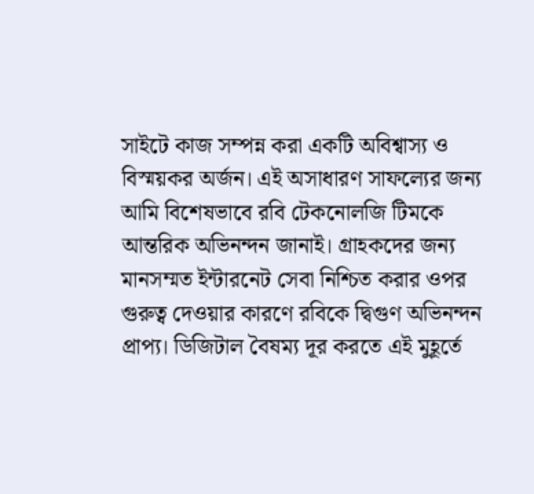সাইটে কাজ সম্পন্ন করা একটি অবিশ্বাস্য ও বিস্ময়কর অর্জন। এই অসাধারণ সাফল্যের জন্য আমি বিশেষভাবে রবি টেকনোলজি টিমকে আন্তরিক অভিনন্দন জানাই। গ্রাহকদের জন্য মানসম্মত ইন্টারনেট সেবা নিশ্চিত করার ওপর গুরুত্ব দেওয়ার কারণে রবিকে দ্বিগুণ অভিনন্দন প্রাপ্য। ডিজিটাল বৈষম্য দূর করতে এই মুহূর্তে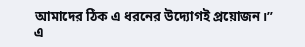আমাদের ঠিক এ ধরনের উদ্যোগই প্রয়োজন।”
এ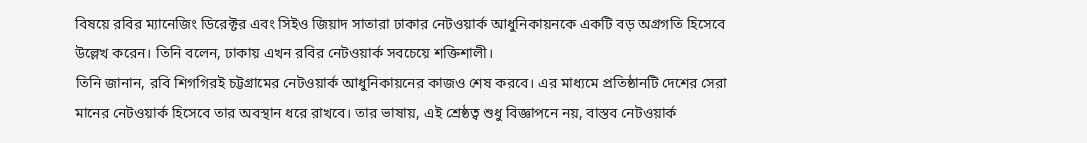বিষয়ে রবির ম্যানেজিং ডিরেক্টর এবং সিইও জিয়াদ সাতারা ঢাকার নেটওয়ার্ক আধুনিকায়নকে একটি বড় অগ্রগতি হিসেবে উল্লেখ করেন। তিনি বলেন, ঢাকায় এখন রবির নেটওয়ার্ক সবচেয়ে শক্তিশালী।
তিনি জানান, রবি শিগগিরই চট্টগ্রামের নেটওয়ার্ক আধুনিকায়নের কাজও শেষ করবে। এর মাধ্যমে প্রতিষ্ঠানটি দেশের সেরা মানের নেটওয়ার্ক হিসেবে তার অবস্থান ধরে রাখবে। তার ভাষায়, এই শ্রেষ্ঠত্ব শুধু বিজ্ঞাপনে নয়, বাস্তব নেটওয়ার্ক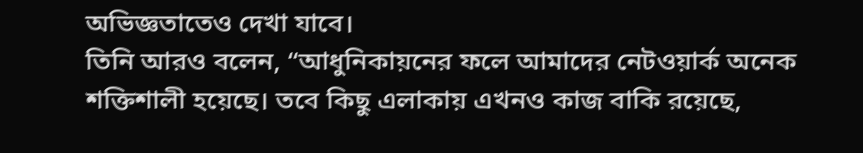অভিজ্ঞতাতেও দেখা যাবে।
তিনি আরও বলেন, “আধুনিকায়নের ফলে আমাদের নেটওয়ার্ক অনেক শক্তিশালী হয়েছে। তবে কিছু এলাকায় এখনও কাজ বাকি রয়েছে,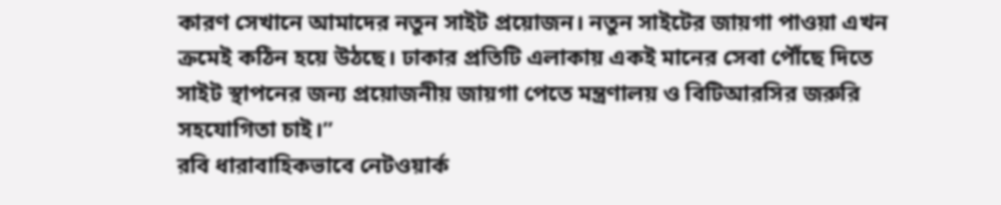কারণ সেখানে আমাদের নতুন সাইট প্রয়োজন। নতুন সাইটের জায়গা পাওয়া এখন ক্রমেই কঠিন হয়ে উঠছে। ঢাকার প্রতিটি এলাকায় একই মানের সেবা পৌঁছে দিতে সাইট স্থাপনের জন্য প্রয়োজনীয় জায়গা পেতে মন্ত্রণালয় ও বিটিআরসির জরুরি সহযোগিতা চাই।”
রবি ধারাবাহিকভাবে নেটওয়ার্ক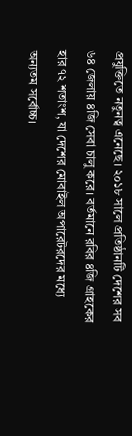প্রযুক্তিতে নতুনত্ব এনেছে। ২০১৮ সালে প্রতিষ্ঠানটি দেশের সব ৬৪ জেলায় ৪জি সেবা চালু করে। বর্তমানে রবির ৪জি গ্রাহকের হার ৭২ শতাংশ, যা দেশের মোবাইল অপারেটরদের মধ্যে অন্যতম সর্বোচ্চ।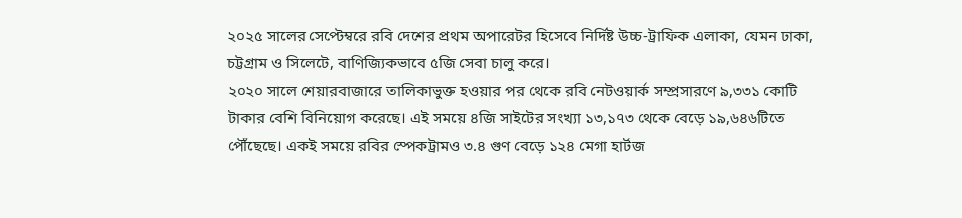২০২৫ সালের সেপ্টেম্বরে রবি দেশের প্রথম অপারেটর হিসেবে নির্দিষ্ট উচ্চ-ট্রাফিক এলাকা, যেমন ঢাকা, চট্টগ্রাম ও সিলেটে, বাণিজ্যিকভাবে ৫জি সেবা চালু করে।
২০২০ সালে শেয়ারবাজারে তালিকাভুক্ত হওয়ার পর থেকে রবি নেটওয়ার্ক সম্প্রসারণে ৯,৩৩১ কোটি টাকার বেশি বিনিয়োগ করেছে। এই সময়ে ৪জি সাইটের সংখ্যা ১৩,১৭৩ থেকে বেড়ে ১৯,৬৪৬টিতে পৌঁছেছে। একই সময়ে রবির স্পেকট্রামও ৩.৪ গুণ বেড়ে ১২৪ মেগা হার্টজ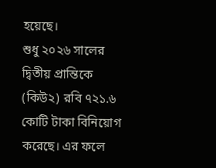হয়েছে।
শুধু ২০২৬ সালের দ্বিতীয় প্রান্তিকে (কিউ২) রবি ৭২১.৬ কোটি টাকা বিনিয়োগ করেছে। এর ফলে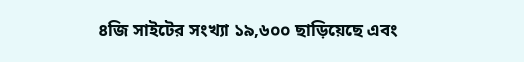৪জি সাইটের সংখ্যা ১৯,৬০০ ছাড়িয়েছে এবং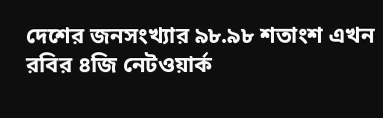দেশের জনসংখ্যার ৯৮.৯৮ শতাংশ এখন রবির ৪জি নেটওয়ার্ক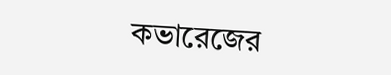কভারেজের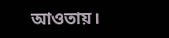আওতায়।